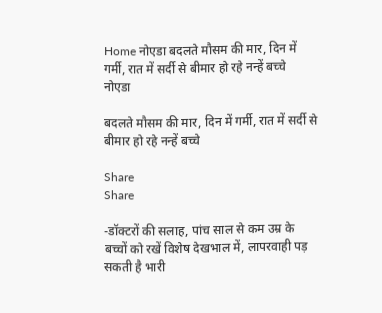Home नोएडा बदलते मौसम की मार, दिन में गर्मी, रात में सर्दी से बीमार हो रहे नन्हें बच्चे
नोएडा

बदलते मौसम की मार, दिन में गर्मी, रात में सर्दी से बीमार हो रहे नन्हें बच्चे

Share
Share

-डॉक्टरों की सलाह, पांच साल से कम उम्र के बच्चों को रखें विशेष देखभाल में, लापरवाही पड़ सकती है भारी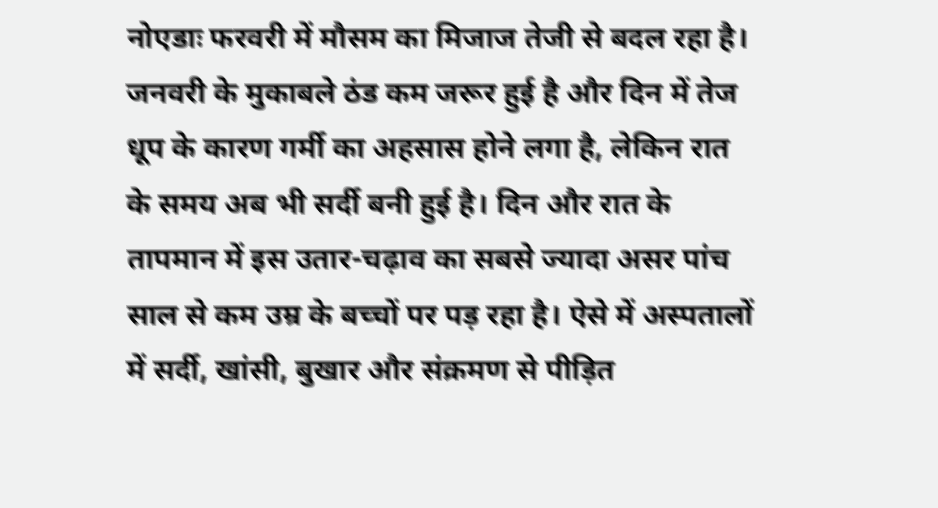नोएडाः फरवरी में मौसम का मिजाज तेजी से बदल रहा है। जनवरी के मुकाबले ठंड कम जरूर हुई है और दिन में तेज धूप के कारण गर्मी का अहसास होने लगा है, लेकिन रात के समय अब भी सर्दी बनी हुई है। दिन और रात के तापमान में इस उतार-चढ़ाव का सबसे ज्यादा असर पांच साल से कम उम्र के बच्चों पर पड़ रहा है। ऐसे में अस्पतालों में सर्दी, खांसी, बुखार और संक्रमण से पीड़ित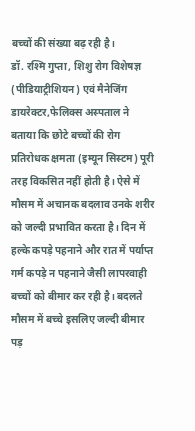बच्चों की संख्या बढ़ रही है।
डॉ. रश्मि गुप्ता, शिशु रोग विशेषज्ञ (पीडियाट्रीशियन) एवं मैनेजिंग डायरेक्टर,फेलिक्स अस्पताल ने बताया कि छोटे बच्चों की रोग प्रतिरोधक क्षमता (इम्यून सिस्टम) पूरी तरह विकसित नहीं होती है। ऐसे में मौसम में अचानक बदलाव उनके शरीर को जल्दी प्रभावित करता है। दिन में हल्के कपड़े पहनाने और रात में पर्याप्त गर्म कपड़े न पहनाने जैसी लापरवाही बच्चों को बीमार कर रही है। बदलते मौसम में बच्चे इसलिए जल्दी बीमार पड़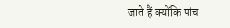जाते हैं क्योंकि पांच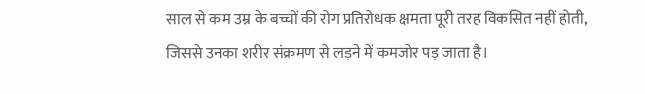साल से कम उम्र के बच्चों की रोग प्रतिरोधक क्षमता पूरी तरह विकसित नहीं होती, जिससे उनका शरीर संक्रमण से लड़ने में कमजोर पड़ जाता है।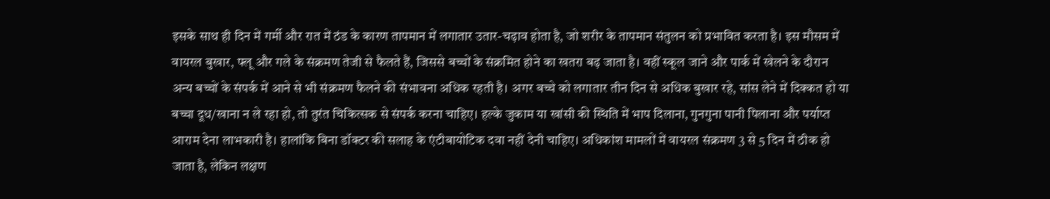इसके साथ ही दिन में गर्मी और रात में ठंड के कारण तापमान में लगातार उतार-चढ़ाव होता है, जो शरीर के तापमान संतुलन को प्रभावित करता है। इस मौसम में वायरल बुखार, फ्लू और गले के संक्रमण तेजी से फैलते हैं, जिससे बच्चों के संक्रमित होने का खतरा बढ़ जाता है। वहीं स्कूल जाने और पार्क में खेलने के दौरान अन्य बच्चों के संपर्क में आने से भी संक्रमण फैलने की संभावना अधिक रहती है। अगर बच्चे को लगातार तीन दिन से अधिक बुखार रहे, सांस लेने में दिक्कत हो या बच्चा दूध/खाना न ले रहा हो, तो तुरंत चिकित्सक से संपर्क करना चाहिए। हल्के जुकाम या खांसी की स्थिति में भाप दिलाना, गुनगुना पानी पिलाना और पर्याप्त आराम देना लाभकारी है। हालांकि बिना डॉक्टर की सलाह के एंटीबायोटिक दवा नहीं देनी चाहिए। अधिकांश मामलों में वायरल संक्रमण 3 से 5 दिन में ठीक हो जाता है, लेकिन लक्षण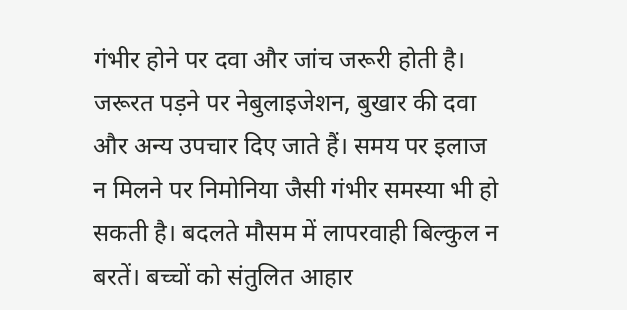गंभीर होने पर दवा और जांच जरूरी होती है। जरूरत पड़ने पर नेबुलाइजेशन, बुखार की दवा और अन्य उपचार दिए जाते हैं। समय पर इलाज न मिलने पर निमोनिया जैसी गंभीर समस्या भी हो सकती है। बदलते मौसम में लापरवाही बिल्कुल न बरतें। बच्चों को संतुलित आहार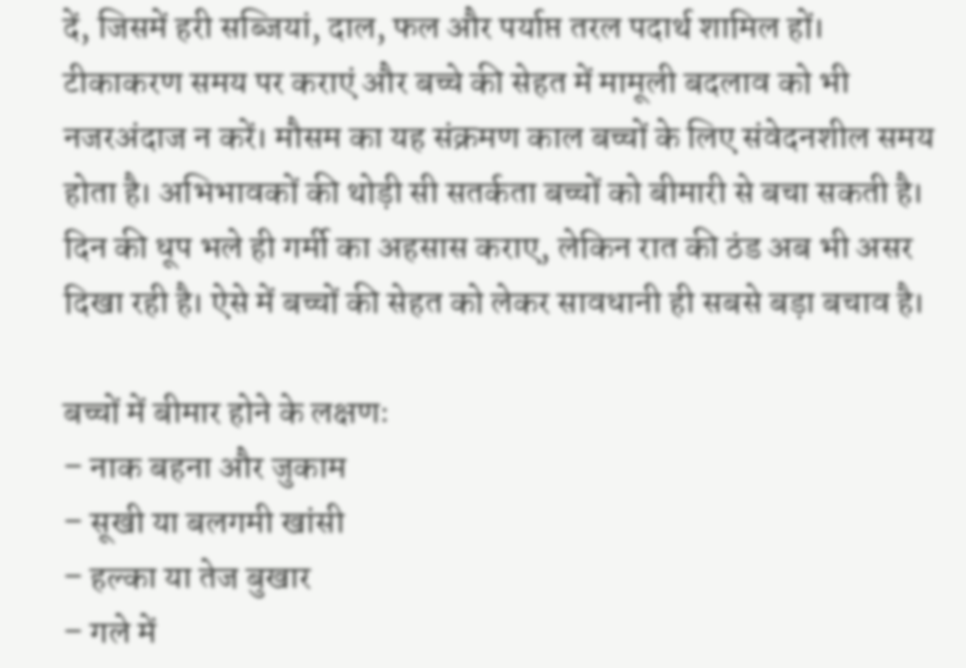दें, जिसमें हरी सब्जियां, दाल, फल और पर्याप्त तरल पदार्थ शामिल हों। टीकाकरण समय पर कराएं और बच्चे की सेहत में मामूली बदलाव को भी नजरअंदाज न करें। मौसम का यह संक्रमण काल बच्चों के लिए संवेदनशील समय होता है। अभिभावकों की थोड़ी सी सतर्कता बच्चों को बीमारी से बचा सकती है। दिन की धूप भले ही गर्मी का अहसास कराए, लेकिन रात की ठंड अब भी असर दिखा रही है। ऐसे में बच्चों की सेहत को लेकर सावधानी ही सबसे बड़ा बचाव है।

बच्चों में बीमार होने के लक्षणः
– नाक बहना और जुकाम
– सूखी या बलगमी खांसी
– हल्का या तेज बुखार
– गले में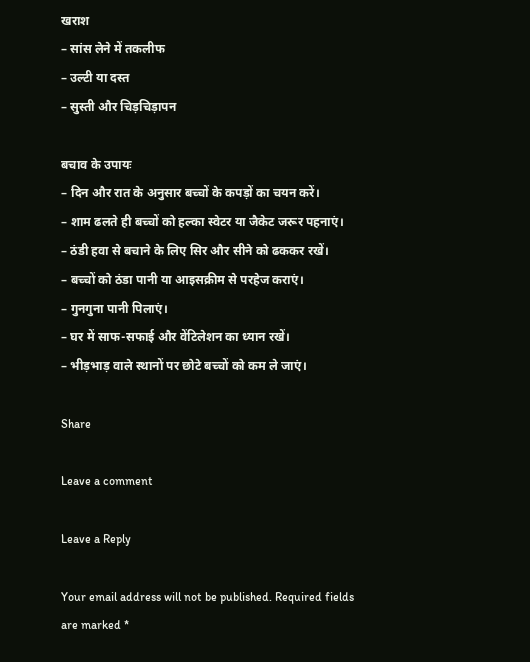खराश
– सांस लेने में तकलीफ
– उल्टी या दस्त
– सुस्ती और चिड़चिड़ापन

बचाव के उपायः
– दिन और रात के अनुसार बच्चों के कपड़ों का चयन करें।
– शाम ढलते ही बच्चों को हल्का स्वेटर या जैकेट जरूर पहनाएं।
– ठंडी हवा से बचाने के लिए सिर और सीने को ढककर रखें।
– बच्चों को ठंडा पानी या आइसक्रीम से परहेज कराएं।
– गुनगुना पानी पिलाएं।
– घर में साफ-सफाई और वेंटिलेशन का ध्यान रखें।
– भीड़भाड़ वाले स्थानों पर छोटे बच्चों को कम ले जाएं।

Share

Leave a comment

Leave a Reply

Your email address will not be published. Required fields are marked *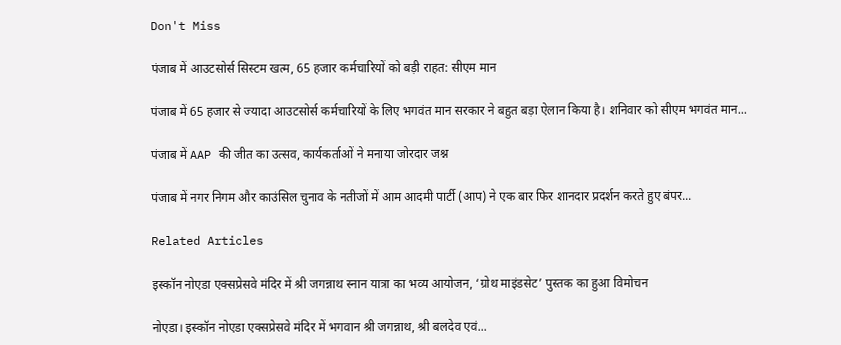Don't Miss

पंजाब में आउटसोर्स सिस्टम खत्म, 65 हजार कर्मचारियों को बड़ी राहत: सीएम मान

पंजाब में 65 हजार से ज्यादा आउटसोर्स कर्मचारियों के लिए भगवंत मान सरकार ने बहुत बड़ा ऐलान किया है। शनिवार को सीएम भगवंत मान...

पंजाब में AAP की जीत का उत्सव, कार्यकर्ताओं ने मनाया जोरदार जश्न

पंजाब में नगर निगम और काउंसिल चुनाव के नतीजों में आम आदमी पार्टी (आप) ने एक बार फिर शानदार प्रदर्शन करते हुए बंपर...

Related Articles

इस्कॉन नोएडा एक्सप्रेसवे मंदिर में श्री जगन्नाथ स्नान यात्रा का भव्य आयोजन, ‘ग्रोथ माइंडसेट’ पुस्तक का हुआ विमोचन

नोएडा। इस्कॉन नोएडा एक्सप्रेसवे मंदिर में भगवान श्री जगन्नाथ, श्री बलदेव एवं...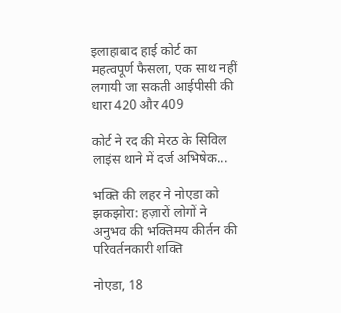इलाहाबाद हाई कोर्ट का महत्वपूर्ण फैसला, एक साथ नहीं लगायी जा सकती आईपीसी की धारा 420 और 409

कोर्ट ने रद की मेरठ के सिविल लाइंस थाने में दर्ज अभिषेक...

भक्ति की लहर ने नोएडा को झकझोरा: हज़ारों लोगों ने अनुभव की भक्ति‍मय कीर्तन की परिवर्तनकारी शक्ति

नोएडा, 18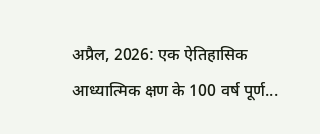अप्रैल, 2026: एक ऐतिहासिक आध्यात्मिक क्षण के 100 वर्ष पूर्ण...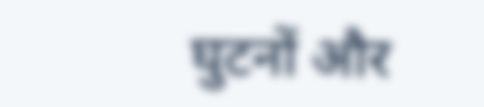घुटनों और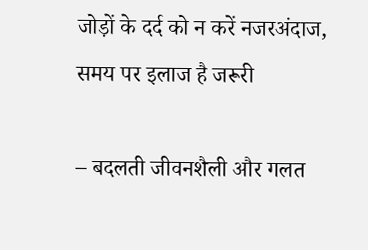जोड़ों के दर्द को न करें नजरअंदाज, समय पर इलाज है जरूरी

– बदलती जीवनशैली और गलत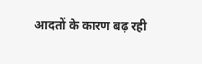आदतों के कारण बढ़ रही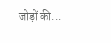जोड़ों की...